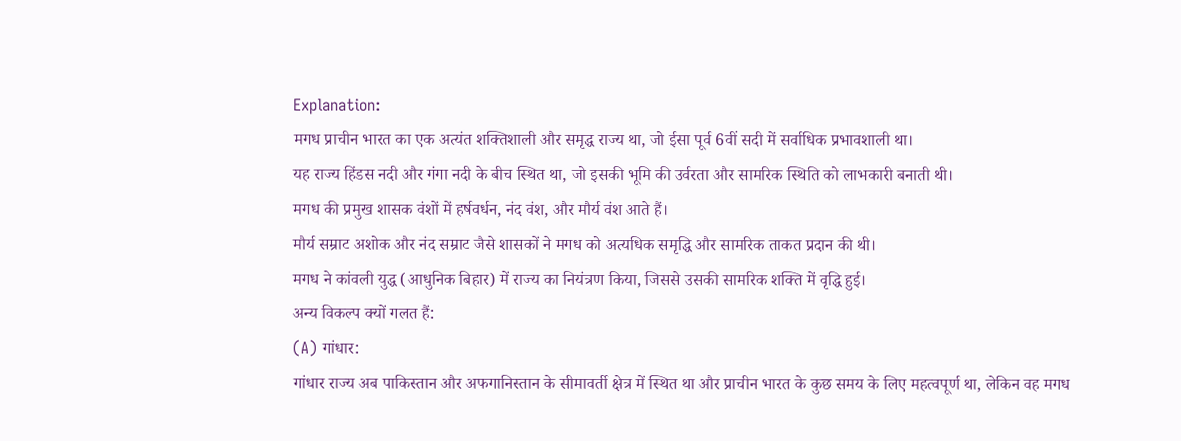Explanation:
मगध प्राचीन भारत का एक अत्यंत शक्तिशाली और समृद्ध राज्य था, जो ईसा पूर्व 6वीं सदी में सर्वाधिक प्रभावशाली था।
यह राज्य हिंडस नदी और गंगा नदी के बीच स्थित था, जो इसकी भूमि की उर्वरता और सामरिक स्थिति को लाभकारी बनाती थी।
मगध की प्रमुख शासक वंशों में हर्षवर्धन, नंद वंश, और मौर्य वंश आते हैं।
मौर्य सम्राट अशोक और नंद सम्राट जैसे शासकों ने मगध को अत्यधिक समृद्धि और सामरिक ताकत प्रदान की थी।
मगध ने कांवली युद्ध (आधुनिक बिहार) में राज्य का नियंत्रण किया, जिससे उसकी सामरिक शक्ति में वृद्धि हुई।
अन्य विकल्प क्यों गलत हैं:
(A) गांधार:
गांधार राज्य अब पाकिस्तान और अफगानिस्तान के सीमावर्ती क्षेत्र में स्थित था और प्राचीन भारत के कुछ समय के लिए महत्वपूर्ण था, लेकिन वह मगध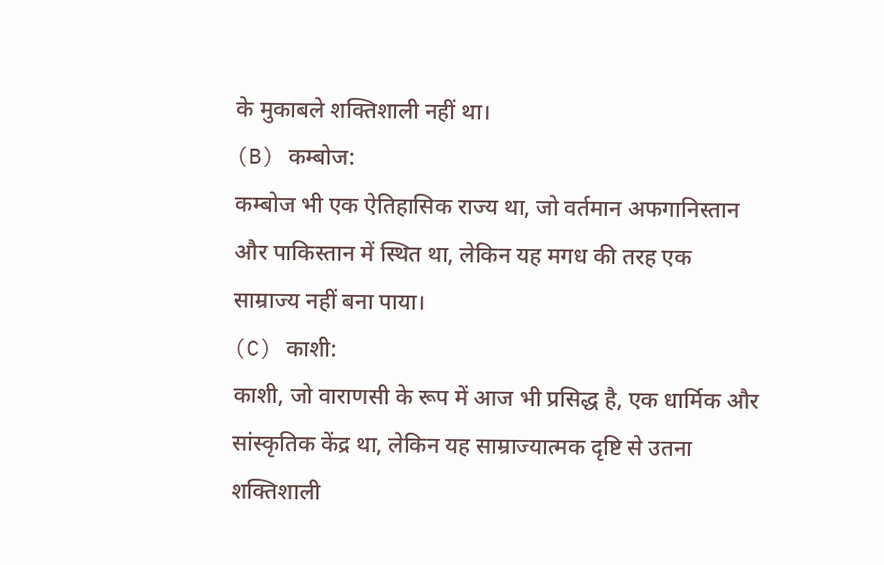के मुकाबले शक्तिशाली नहीं था।
(B) कम्बोज:
कम्बोज भी एक ऐतिहासिक राज्य था, जो वर्तमान अफगानिस्तान और पाकिस्तान में स्थित था, लेकिन यह मगध की तरह एक साम्राज्य नहीं बना पाया।
(C) काशी:
काशी, जो वाराणसी के रूप में आज भी प्रसिद्ध है, एक धार्मिक और सांस्कृतिक केंद्र था, लेकिन यह साम्राज्यात्मक दृष्टि से उतना शक्तिशाली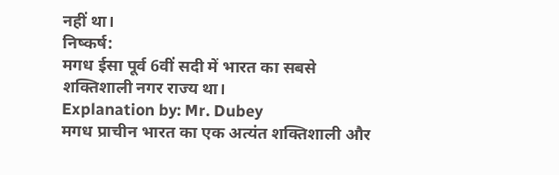नहीं था।
निष्कर्ष:
मगध ईसा पूर्व 6वीं सदी में भारत का सबसे शक्तिशाली नगर राज्य था।
Explanation by: Mr. Dubey
मगध प्राचीन भारत का एक अत्यंत शक्तिशाली और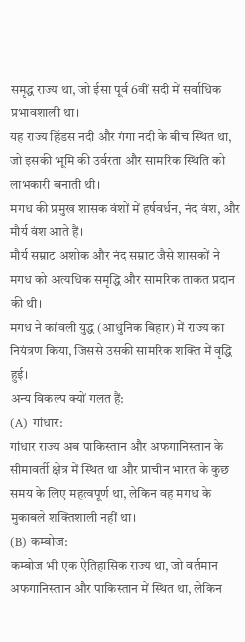समृद्ध राज्य था, जो ईसा पूर्व 6वीं सदी में सर्वाधिक प्रभावशाली था।
यह राज्य हिंडस नदी और गंगा नदी के बीच स्थित था, जो इसकी भूमि की उर्वरता और सामरिक स्थिति को लाभकारी बनाती थी।
मगध की प्रमुख शासक वंशों में हर्षवर्धन, नंद वंश, और मौर्य वंश आते हैं।
मौर्य सम्राट अशोक और नंद सम्राट जैसे शासकों ने मगध को अत्यधिक समृद्धि और सामरिक ताकत प्रदान की थी।
मगध ने कांवली युद्ध (आधुनिक बिहार) में राज्य का नियंत्रण किया, जिससे उसकी सामरिक शक्ति में वृद्धि हुई।
अन्य विकल्प क्यों गलत हैं:
(A) गांधार:
गांधार राज्य अब पाकिस्तान और अफगानिस्तान के सीमावर्ती क्षेत्र में स्थित था और प्राचीन भारत के कुछ समय के लिए महत्वपूर्ण था, लेकिन वह मगध के मुकाबले शक्तिशाली नहीं था।
(B) कम्बोज:
कम्बोज भी एक ऐतिहासिक राज्य था, जो वर्तमान अफगानिस्तान और पाकिस्तान में स्थित था, लेकिन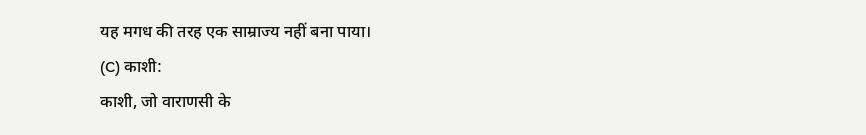यह मगध की तरह एक साम्राज्य नहीं बना पाया।
(C) काशी:
काशी, जो वाराणसी के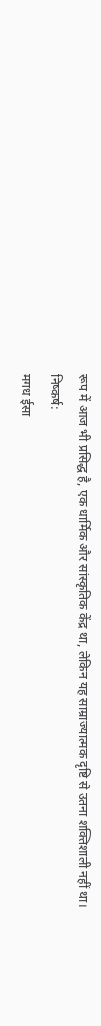रूप में आज भी प्रसिद्ध है, एक धार्मिक और सांस्कृतिक केंद्र था, लेकिन यह साम्राज्यात्मक दृष्टि से उतना शक्तिशाली नहीं था।
निष्कर्ष:
मगध ईसा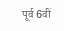पूर्व 6वीं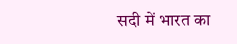सदी में भारत का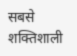सबसे शक्तिशाली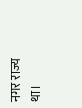नगर राज्य था।